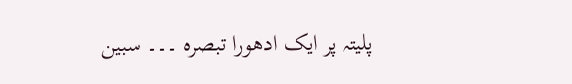پلیتہ پر ایک ادھورا تبصرہ ۔۔۔ سبین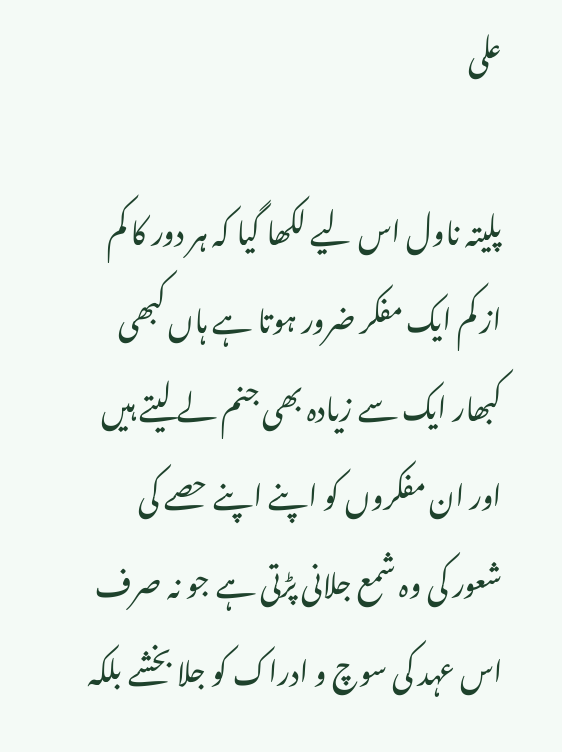علی

پلیتہ ناول اس لیے لکھا گیا کہ ہر دور کا کم از کم ایک مفکر ضرور ہوتا ہے ہاں کبھی کبھار ایک سے زیادہ بھی جنم لے لیتے ہیں اور ان مفکروں کو اپنے اپنے حصے کی شعور کی وہ شمع جلانی پڑتی ہے جو نہ صرف اس عہد کی سوچ و ادراک کو جلا بخشے بلکہ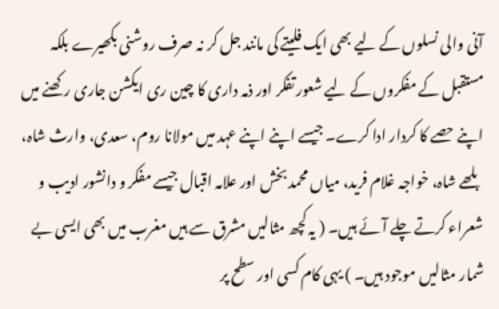آنی والی نسلوں کے لیے بھی ایک فلیتے کی مانند جل کر نہ صرف روشنی بکھیرے بلکہ مستقبل کے مفکروں کے لیے شعور تفکر اور ذمہ داری کا چین ری ایکشن جاری رکھنے میں اپنے حصے کا کردار ادا کرے۔ جیسے اپنے اپنے عہد میں مولانا روم، سعدی، وارث شاہ، بلھے شاہ، خواجہ غلام فرید، میاں محمد بخش اور علامہ اقبال جیسے مفکر و دانشور ادیب و شعراء کرتے چلے آئے ہیں۔ ( یہ کچھ مثالیں مشرق سے ہیں مغرب میں بھی ایسی بے شمار مثالیں موجود ہیں۔ ) یہی کام کسی اور سطح پر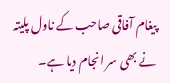پیغام آفاقی صاحب کے ناول پلیتہ نے بھی سر انجام دیا ہے۔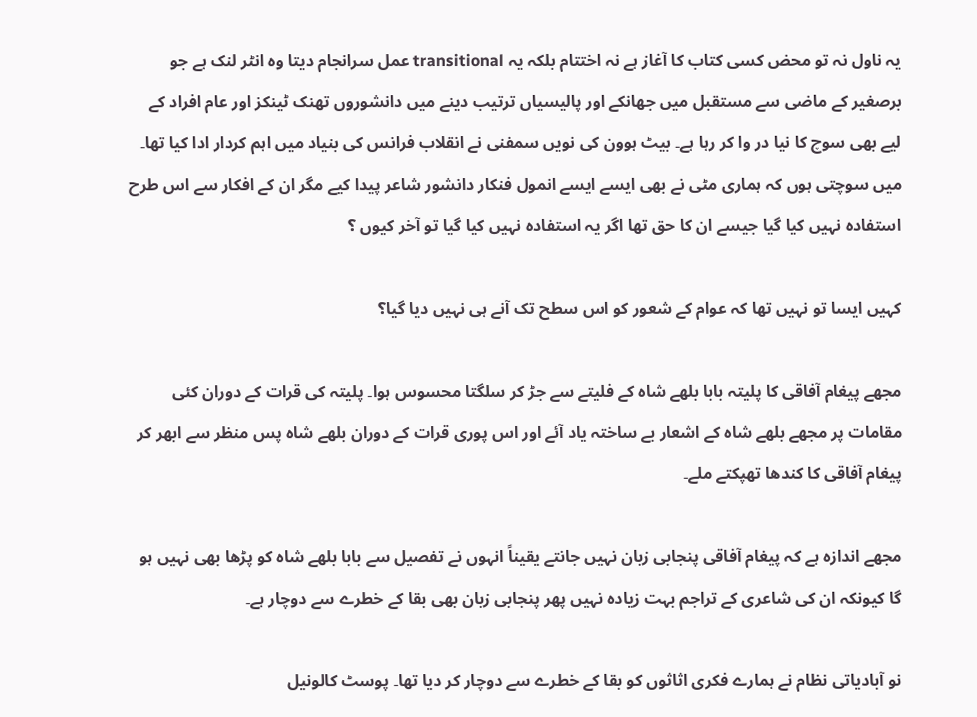یہ ناول نہ تو محض کسی کتاب کا آغاز ہے نہ اختتام بلکہ یہ transitional عمل سرانجام دیتا وہ انٹر لنک ہے جو برصغیر کے ماضی سے مستقبل میں جھانکے اور پالیسیاں ترتیب دینے میں دانشوروں تھنک ٹینکز اور عام افراد کے لیے بھی سوچ کا نیا در وا کر رہا ہے۔ بیٹ ہوون کی نویں سمفنی نے انقلاب فرانس کی بنیاد میں اہم کردار ادا کیا تھا۔ میں سوچتی ہوں کہ ہماری مٹی نے بھی ایسے ایسے انمول فنکار دانشور شاعر پیدا کیے مگر ان کے افکار سے اس طرح استفادہ نہیں کیا گیا جیسے ان کا حق تھا اگر یہ استفادہ نہیں کیا گیا تو آخر کیوں ؟

کہیں ایسا تو نہیں تھا کہ عوام کے شعور کو اس سطح تک آنے ہی نہیں دیا گیا؟

مجھے پیغام آفاقی کا پلیتہ بابا بلھے شاہ کے فلیتے سے جڑ کر سلگتا محسوس ہوا۔ پلیتہ کی قرات کے دوران کئی مقامات پر مجھے بلھے شاہ کے اشعار بے ساختہ یاد آئے اور اس پوری قرات کے دوران بلھے شاہ پس منظر سے ابھر کر پیغام آفاقی کا کندھا تھپکتے ملے۔

مجھے اندازہ ہے کہ پیغام آفاقی پنجابی زبان نہیں جانتے یقیناً انہوں نے تفصیل سے بابا بلھے شاہ کو پڑھا بھی نہیں ہو گا کیونکہ ان کی شاعری کے تراجم بہت زیادہ نہیں پھر پنجابی زبان بھی بقا کے خطرے سے دوچار ہے۔

نو آبادیاتی نظام نے ہمارے فکری اثاثوں کو بقا کے خطرے سے دوچار کر دیا تھا۔ پوسٹ کالونیل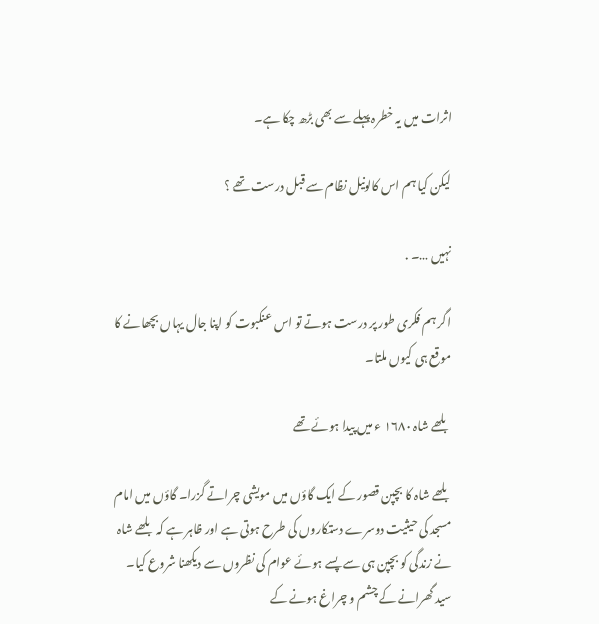اثرات میں یہ خطرہ پہلے سے بھی بڑھ چکا ہے۔

لیکن کیا ہم اس کالونیل نظام سے قبل درست تھے ؟

نہیں …۔ .

اگر ہم فکری طور پر درست ہوتے تو اس عنکبوت کو اپنا جال یہاں بچھانے کا موقع ہی کیوں ملتا۔

بلھے شاہ ۱۶۸۰ ء میں پیدا ہوئے تھے

بلھے شاہ کا بچپن قصور کے ایک گاؤں میں مویشی چراتے گزرا۔ گاؤں میں امام مسجد کی حیثیت دوسرے دستکاروں کی طرح ہوتی ہے اور ظاہر ہے کہ بلھے شاہ نے زندگی کو بچپن ہی سے پسے ہوئے عوام کی نظروں سے دیکھنا شروع کیا۔ سید گھرانے کے چشم و چراغ ہونے کے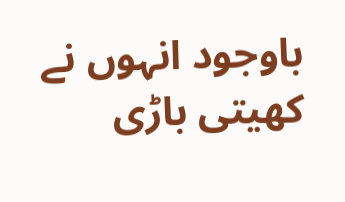باوجود انہوں نے کھیتی باڑی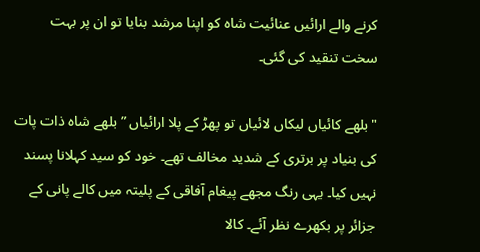کرنے والے ارائیں عنائیت شاہ کو اپنا مرشد بنایا تو ان پر بہت سخت تنقید کی گئی۔

"بلھے کائیاں لیکاں لائیاں تو پھڑ کے پلا ارائیاں ” بلھے شاہ ذات پات کی بنیاد پر برتری کے شدید مخالف تھے۔ خود کو سید کہلانا پسند نہیں کیا۔ یہی رنگ مجھے پیغام آفاقی کے پلیتہ میں کالے پانی کے جزائر پر بکھرے نظر آئے۔ کالا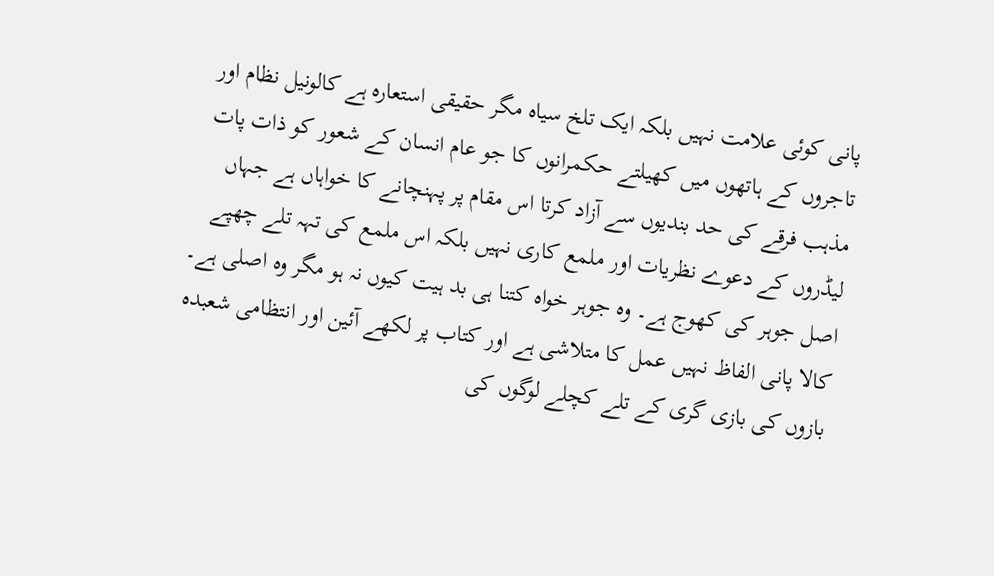پانی کوئی علامت نہیں بلکہ ایک تلخ سیاہ مگر حقیقی استعارہ ہے کالونیل نظام اور تاجروں کے ہاتھوں میں کھیلتے حکمرانوں کا جو عام انسان کے شعور کو ذات پات مذہب فرقے کی حد بندیوں سے آزاد کرتا اس مقام پر پہنچانے کا خواہاں ہے جہاں لیڈروں کے دعوے نظریات اور ملمع کاری نہیں بلکہ اس ملمع کی تہہ تلے چھپے اصل جوہر کی کھوج ہے۔ وہ جوہر خواہ کتنا ہی بد ہیت کیوں نہ ہو مگر وہ اصلی ہے۔ کالا پانی الفاظ نہیں عمل کا متلاشی ہے اور کتاب پر لکھے آئین اور انتظامی شعبدہ بازوں کی بازی گری کے تلے کچلے لوگوں کی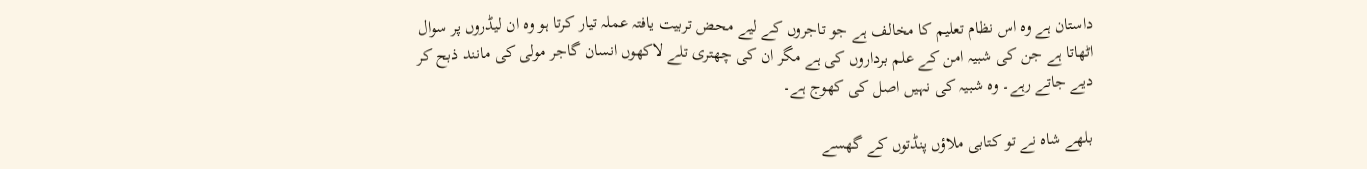داستان ہے وہ اس نظام تعلیم کا مخالف ہے جو تاجروں کے لیے محض تربیت یافتہ عملہ تیار کرتا ہو وہ ان لیڈروں پر سوال اٹھاتا ہے جن کی شبیہ امن کے علم برداروں کی ہے مگر ان کی چھتری تلے لاکھوں انسان گاجر مولی کی مانند ذبح کر دیے جاتے رہے۔ وہ شبیہ کی نہیں اصل کی کھوج ہے۔

بلھے شاہ نے تو کتابی ملاؤں پنڈتوں کے گھسے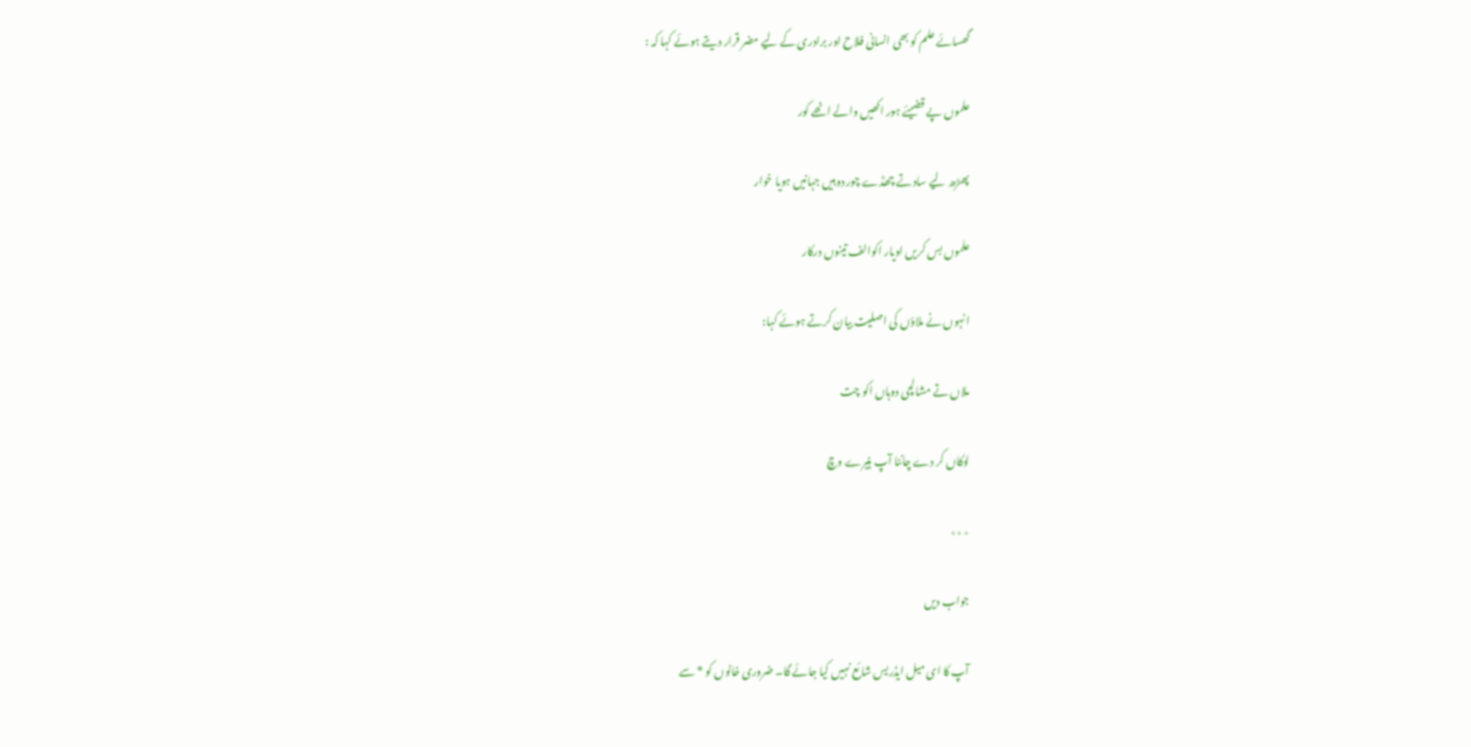گھسائے علم کو بھی انسانی فلاح اور برادری کے لیے مضر قرار دیتے ہوئے کہا کہ :

علموں پے قضیئے ہور اکھیں والے انھے کور

پھڑھ لیے سادتے چھڈے چور دوہیں جہانیں ہویا خوار

علموں بس کریں اویار اکوالف تینوں درکار

انہوں نے ملاؤں کی اصلیت بیان کرتے ہوئے کہا:

ملاں تے مشالچی دوہاں اکو چت

لوکاں کر دے چاننا آپ ہنیرے وچ

٭٭٭

جواب دیں

آپ کا ای میل ایڈریس شائع نہیں کیا جائے گا۔ ضروری خانوں کو * سے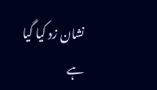نشان زد کیا گیا ہے